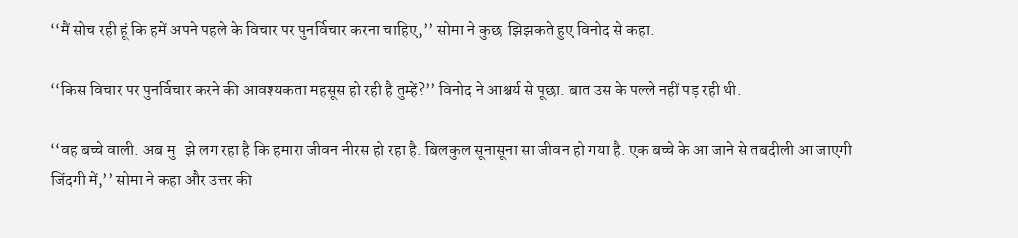‘‘मैं सोच रही हूं कि हमें अपने पहले के विचार पर पुनर्विचार करना चाहिए,’’ सोमा ने कुछ  झिझकते हुए विनोद से कहा.

‘‘किस विचार पर पुनर्विचार करने की आवश्यकता महसूस हो रही है तुम्हें?’’ विनोद ने आश्चर्य से पूछा. बात उस के पल्ले नहीं पड़ रही थी.

‘‘वह बच्चे वाली. अब मु   झे लग रहा है कि हमारा जीवन नीरस हो रहा है. बिलकुल सूनासूना सा जीवन हो गया है. एक बच्चे के आ जाने से तबदीली आ जाएगी जिंदगी में,’’ सोमा ने कहा और उत्तर की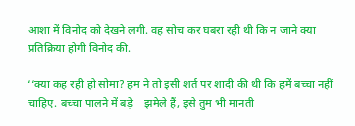आशा में विनोद को देखने लगी. वह सोच कर घबरा रही थी कि न जाने क्या प्रतिक्रिया होगी विनोद की.

‘‘क्या कह रही हो सोमा? हम ने तो इसी शर्त पर शादी की थी कि हमें बच्चा नहीं चाहिए. बच्चा पालने में बड़े    झमेले हैं, इसे तुम भी मानती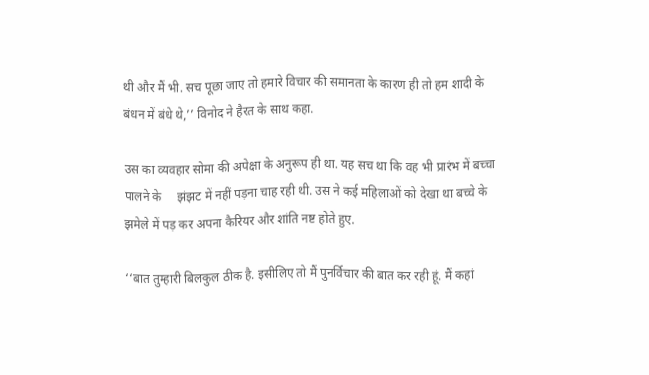थी और मैं भी. सच पूछा जाए तो हमारे विचार की समानता के कारण ही तो हम शादी के बंधन में बंधे थे,’’ विनोद ने हैरत के साथ कहा.

उस का व्यवहार सोमा की अपेक्षा के अनुरूप ही था. यह सच था कि वह भी प्रारंभ में बच्चा पालने के     झंझट में नहीं पड़ना चाह रही थी. उस ने कई महिलाओं को देखा था बच्चे के झमेले में पड़ कर अपना कैरियर और शांति नष्ट होते हुए.

‘‘बात तुम्हारी बिलकुल ठीक है. इसीलिए तो मैं पुनर्विचार की बात कर रही हूं. मैं कहां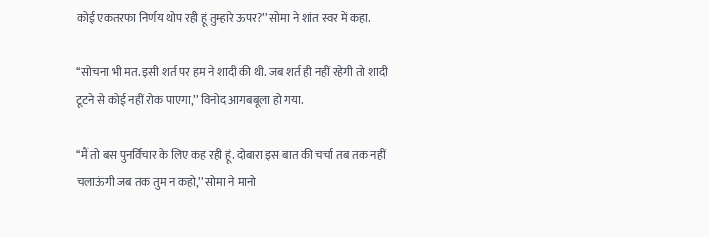कोई एकतरफा निर्णय थोप रही हूं तुम्हारे ऊपर?’’ सोमा ने शांत स्वर में कहा.

‘‘सोचना भी मत. इसी शर्त पर हम ने शादी की थी. जब शर्त ही नहीं रहेगी तो शादी टूटने से कोई नहीं रोक पाएगा,’’ विनोद आगबबूला हो गया.

‘‘मैं तो बस पुनर्विचार के लिए कह रही हूं. दोबारा इस बात की चर्चा तब तक नहीं चलाऊंगी जब तक तुम न कहो,’’ सोमा ने मानो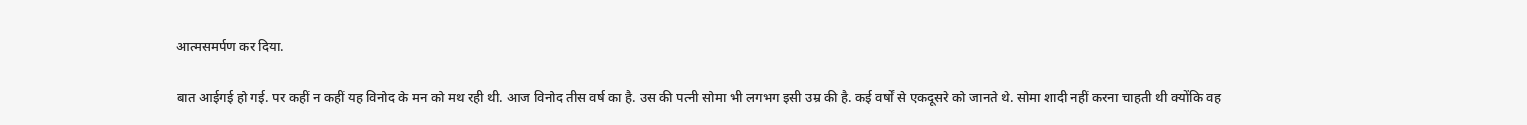आत्मसमर्पण कर दिया.

बात आईगई हो गई. पर कहीं न कहीं यह विनोद के मन को मथ रही थी. आज विनोद तीस वर्ष का है. उस की पत्नी सोमा भी लगभग इसी उम्र की है. कई वर्षों से एकदूसरे को जानते थे. सोमा शादी नहीं करना चाहती थी क्योंकि वह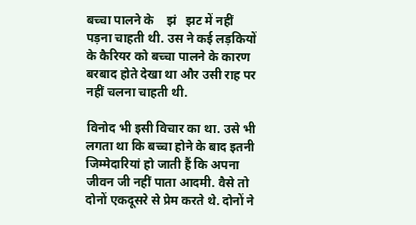बच्चा पालने के    झं   झट में नहीं पड़ना चाहती थी. उस ने कई लड़कियों के कैरियर को बच्चा पालने के कारण बरबाद होते देखा था और उसी राह पर नहीं चलना चाहती थी.

विनोद भी इसी विचार का था. उसे भी लगता था कि बच्चा होने के बाद इतनी जिम्मेदारियां हो जाती हैं कि अपना जीवन जी नहीं पाता आदमी. वैसे तो दोनों एकदूसरे से प्रेम करते थे. दोनों ने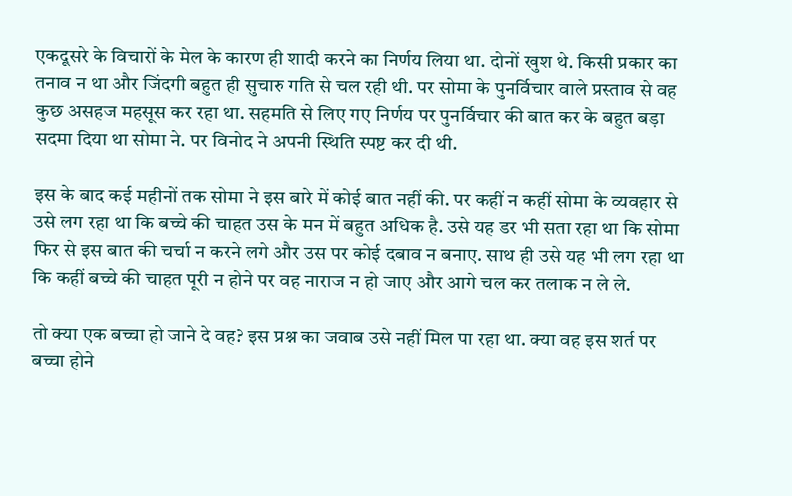एकदूसरे के विचारों के मेल के कारण ही शादी करने का निर्णय लिया था. दोनों खुश थे. किसी प्रकार का तनाव न था और जिंदगी बहुत ही सुचारु गति से चल रही थी. पर सोमा के पुनर्विचार वाले प्रस्ताव से वह कुछ असहज महसूस कर रहा था. सहमति से लिए गए निर्णय पर पुनर्विचार की बात कर के बहुत बड़ा सदमा दिया था सोमा ने. पर विनोद ने अपनी स्थिति स्पष्ट कर दी थी.

इस के बाद कई महीनों तक सोमा ने इस बारे में कोई बात नहीं की. पर कहीं न कहीं सोमा के व्यवहार से उसे लग रहा था कि बच्चे की चाहत उस के मन में बहुत अधिक है. उसे यह डर भी सता रहा था कि सोमा फिर से इस बात की चर्चा न करने लगे और उस पर कोई दबाव न बनाए. साथ ही उसे यह भी लग रहा था कि कहीं बच्चे की चाहत पूरी न होने पर वह नाराज न हो जाए और आगे चल कर तलाक न ले ले.

तो क्या एक बच्चा हो जाने दे वह? इस प्रश्न का जवाब उसे नहीं मिल पा रहा था. क्या वह इस शर्त पर बच्चा होने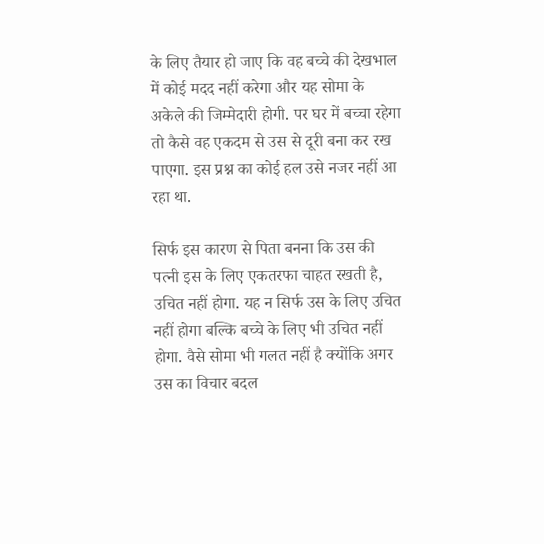के लिए तैयार हो जाए कि वह बच्चे की देखभाल में कोई मदद नहीं करेगा और यह सोमा के अकेले की जिम्मेदारी होगी. पर घर में बच्चा रहेगा तो कैसे वह एकदम से उस से दूरी बना कर रख पाएगा. इस प्रश्न का कोई हल उसे नजर नहीं आ रहा था.

सिर्फ इस कारण से पिता बनना कि उस की पत्नी इस के लिए एकतरफा चाहत रखती है, उचित नहीं होगा. यह न सिर्फ उस के लिए उचित नहीं होगा बल्कि बच्चे के लिए भी उचित नहीं होगा. वैसे सोमा भी गलत नहीं है क्योंकि अगर उस का विचार बदल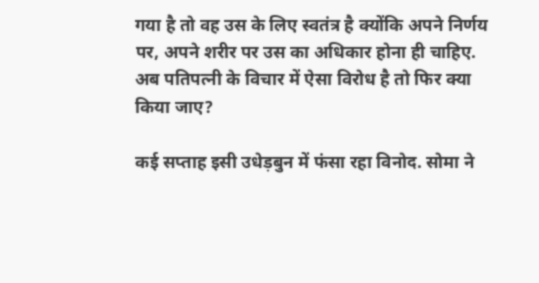गया है तो वह उस के लिए स्वतंत्र है क्योंकि अपने निर्णय पर, अपने शरीर पर उस का अधिकार होना ही चाहिए. अब पतिपत्नी के विचार में ऐसा विरोध है तो फिर क्या किया जाए?

कई सप्ताह इसी उधेड़बुन में फंसा रहा विनोद. सोमा ने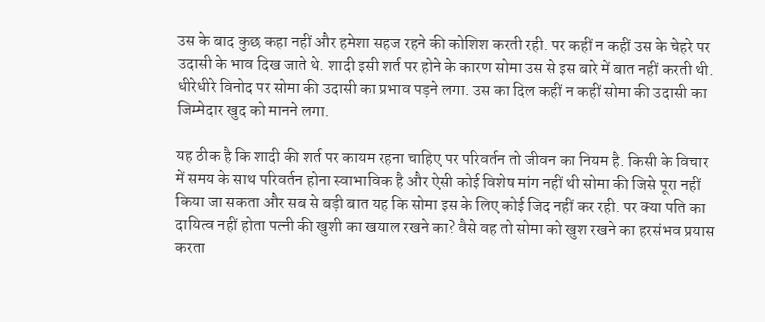उस के बाद कुछ कहा नहीं और हमेशा सहज रहने की कोशिश करती रही. पर कहीं न कहीं उस के चेहरे पर उदासी के भाव दिख जाते थे. शादी इसी शर्त पर होने के कारण सोमा उस से इस बारे में बात नहीं करती थी. धीरेधीरे विनोद पर सोमा की उदासी का प्रभाव पड़ने लगा. उस का दिल कहीं न कहीं सोमा की उदासी का जिम्मेदार खुद को मानने लगा.

यह ठीक है कि शादी की शर्त पर कायम रहना चाहिए पर परिवर्तन तो जीवन का नियम है. किसी के विचार में समय के साथ परिवर्तन होना स्वाभाविक है और ऐसी कोई विशेष मांग नहीं थी सोमा की जिसे पूरा नहीं किया जा सकता और सब से बड़ी बात यह कि सोमा इस के लिए कोई जिद नहीं कर रही. पर क्या पति का दायित्व नहीं होता पत्नी की खुशी का खयाल रखने का? वैसे वह तो सोमा को खुश रखने का हरसंभव प्रयास करता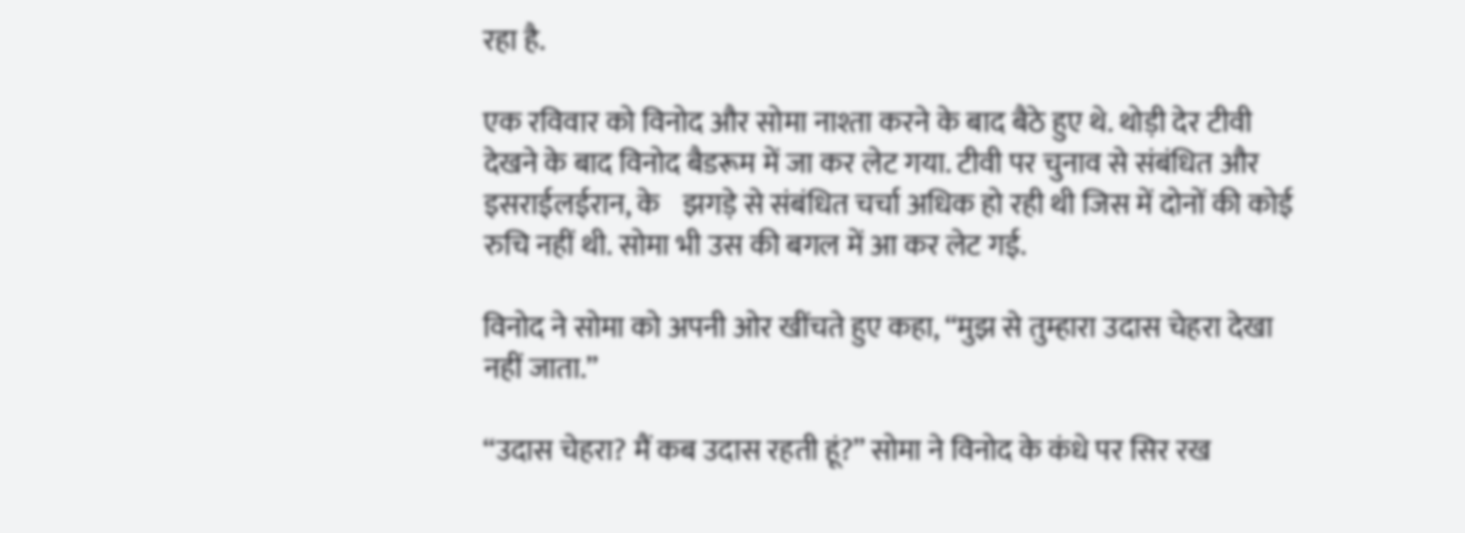रहा है.

एक रविवार को विनोद और सोमा नाश्ता करने के बाद बैठे हुए थे. थोड़ी देर टीवी देखने के बाद विनोद बैडरूम में जा कर लेट गया. टीवी पर चुनाव से संबंधित और इसराईलईरान, के    झगड़े से संबंधित चर्चा अधिक हो रही थी जिस में दोनों की कोई रुचि नहीं थी. सोमा भी उस की बगल में आ कर लेट गई.

विनोद ने सोमा को अपनी ओर खींचते हुए कहा, ‘‘मुझ से तुम्हारा उदास चेहरा देखा नहीं जाता.’’

‘‘उदास चेहरा? मैं कब उदास रहती हूं?’’ सोमा ने विनोद के कंधे पर सिर रख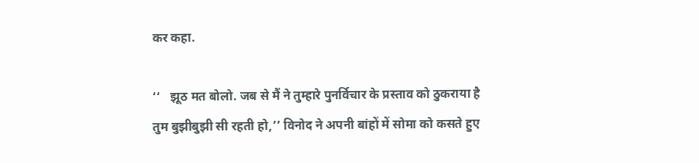कर कहा.

‘‘   झूठ मत बोलो. जब से मैं ने तुम्हारे पुनर्विचार के प्रस्ताव को ठुकराया है तुम बुझीबुझी सी रहती हो,’’ विनोद ने अपनी बांहों में सोमा को कसते हुए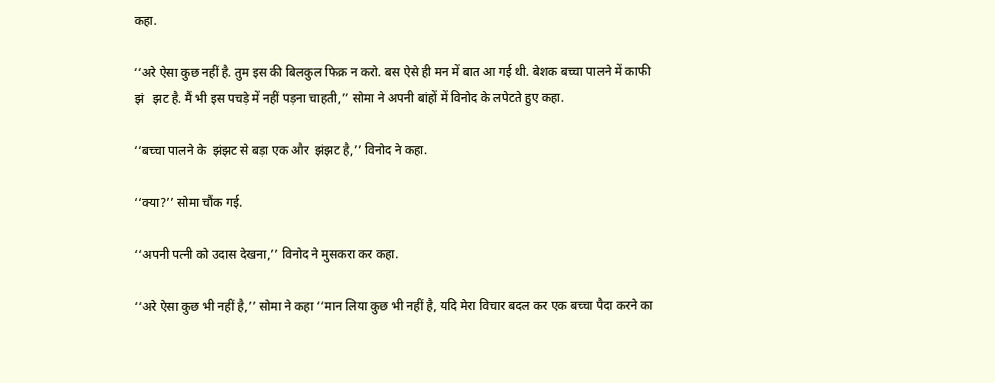कहा.

‘‘अरे ऐसा कुछ नहीं है. तुम इस की बिलकुल फिक्र न करो. बस ऐसे ही मन में बात आ गई थी. बेशक बच्चा पालने में काफी    झं   झट है. मैं भी इस पचड़े में नहीं पड़ना चाहती,’’ सोमा ने अपनी बांहों में विनोद के लपेटते हुए कहा.

‘‘बच्चा पालने के  झंझट से बड़ा एक और  झंझट है,’’ विनोद ने कहा.

‘‘क्या?’’ सोमा चौंक गई.

‘‘अपनी पत्नी को उदास देखना,’’ विनोद ने मुसकरा कर कहा.

‘‘अरे ऐसा कुछ भी नहीं है,’’ सोमा ने कहा ‘‘मान लिया कुछ भी नहीं है, यदि मेरा विचार बदल कर एक बच्चा पैदा करने का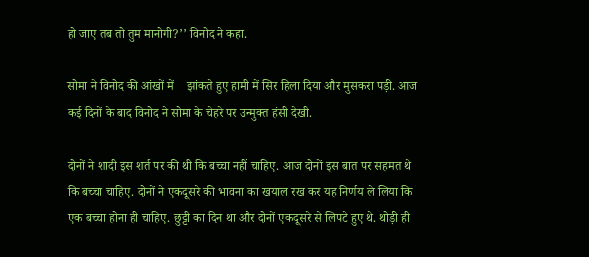हो जाए तब तो तुम मानोगी?’’ विनोद ने कहा.

सोमा ने विनोद की आंखों में    झांकते हुए हामी में सिर हिला दिया और मुसकरा पड़ी. आज कई दिनों के बाद विनोद ने सोमा के चेहरे पर उन्मुक्त हंसी देखी.

दोनों ने शादी इस शर्त पर की थी कि बच्चा नहीं चाहिए. आज दोनों इस बात पर सहमत थे कि बच्चा चाहिए. दोनों ने एकदूसरे की भावना का खयाल रख कर यह निर्णय ले लिया कि एक बच्चा होना ही चाहिए. छुट्टी का दिन था और दोनों एकदूसरे से लिपटे हुए थे. थोड़ी ही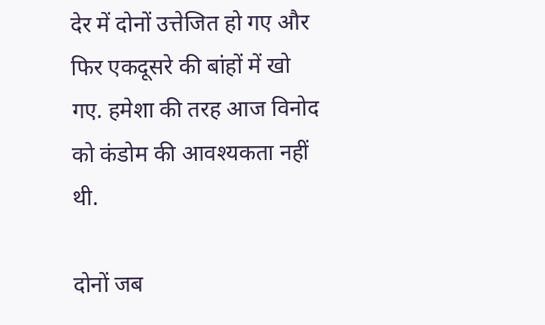देर में दोनों उत्तेजित हो गए और फिर एकदूसरे की बांहों में खो गए. हमेशा की तरह आज विनोद को कंडोम की आवश्यकता नहीं थी.

दोनों जब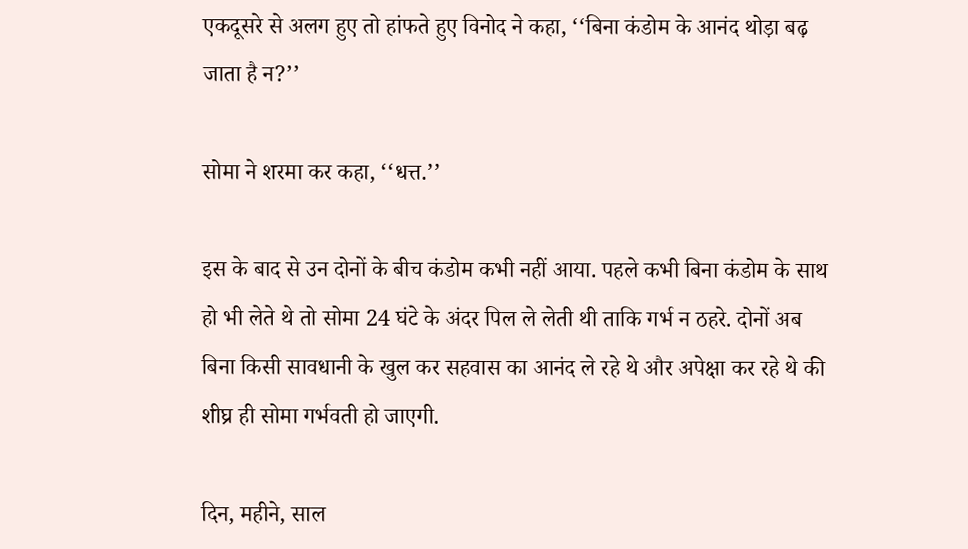एकदूसरे से अलग हुए तो हांफते हुए विनोद ने कहा, ‘‘बिना कंडोम के आनंद थोड़ा बढ़ जाता है न?’’

सोमा ने शरमा कर कहा, ‘‘धत्त.’’

इस के बाद से उन दोनों के बीच कंडोम कभी नहीं आया. पहले कभी बिना कंडोम के साथ हो भी लेते थे तो सोमा 24 घंटे के अंदर पिल ले लेती थी ताकि गर्भ न ठहरे. दोनों अब बिना किसी सावधानी के खुल कर सहवास का आनंद ले रहे थे और अपेक्षा कर रहे थे की शीघ्र ही सोमा गर्भवती हो जाएगी.

दिन, महीने, साल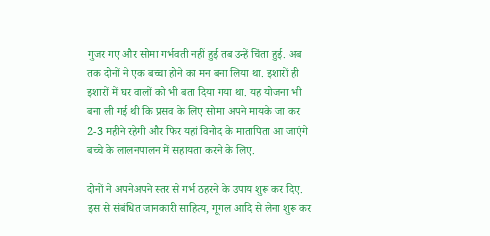गुजर गए और सोमा गर्भवती नहीं हुई तब उन्हें चिंता हुई. अब तक दोनों ने एक बच्चा होने का मन बना लिया था. इशारों ही इशारों में घर वालों को भी बता दिया गया था. यह योजना भी बना ली गई थी कि प्रसव के लिए सोमा अपने मायके जा कर 2-3 महीने रहेगी और फिर यहां विनोद के मातापिता आ जाएंगे बच्चे के लालनपालन में सहायता करने के लिए.

दोनों ने अपनेअपने स्तर से गर्भ ठहरने के उपाय शुरू कर दिए. इस से संबंधित जानकारी साहित्य, गूगल आदि से लेना शुरू कर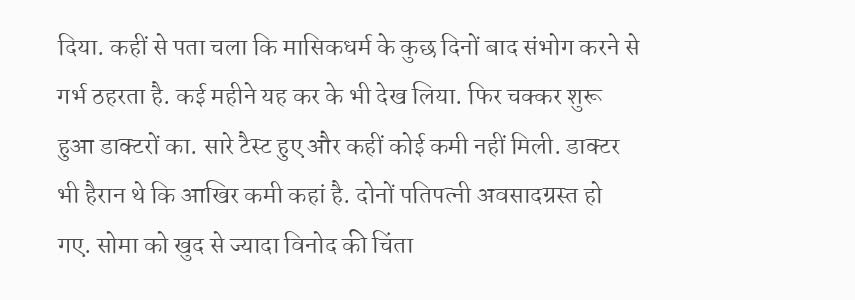दिया. कहीं से पता चला कि मासिकधर्म के कुछ दिनों बाद संभोग करने से गर्भ ठहरता है. कई महीने यह कर के भी देख लिया. फिर चक्कर शुरू हुआ डाक्टरों का. सारे टैस्ट हुए और कहीं कोई कमी नहीं मिली. डाक्टर भी हैरान थे कि आखिर कमी कहां है. दोनों पतिपत्नी अवसादग्रस्त हो गए. सोमा को खुद से ज्यादा विनोद की चिंता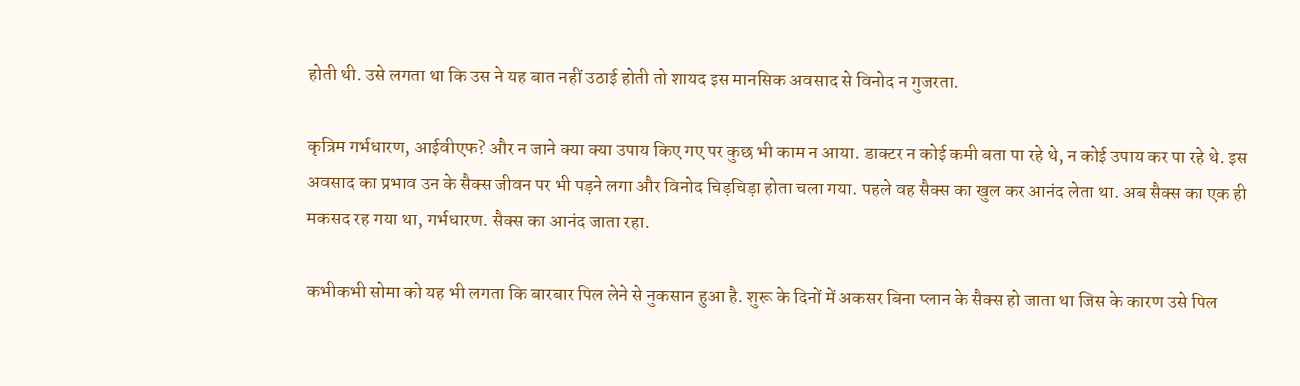होती थी. उसे लगता था कि उस ने यह बात नहीं उठाई होती तो शायद इस मानसिक अवसाद से विनोद न गुजरता.

कृत्रिम गर्भधारण, आईवीएफ? और न जाने क्या क्या उपाय किए गए पर कुछ भी काम न आया. डाक्टर न कोई कमी बता पा रहे थे, न कोई उपाय कर पा रहे थे. इस अवसाद का प्रभाव उन के सैक्स जीवन पर भी पड़ने लगा और विनोद चिड़चिड़ा होता चला गया. पहले वह सैक्स का खुल कर आनंद लेता था. अब सैक्स का एक ही मकसद रह गया था, गर्भधारण. सैक्स का आनंद जाता रहा.

कभीकभी सोमा को यह भी लगता कि बारबार पिल लेने से नुकसान हुआ है. शुरू के दिनों में अकसर बिना प्लान के सैक्स हो जाता था जिस के कारण उसे पिल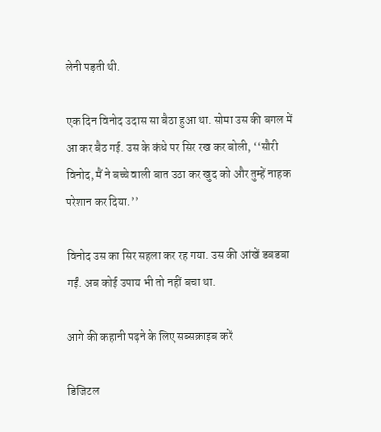लेनी पड़ती थी.

एक दिन विनोद उदास सा बैठा हुआ था. सोमा उस की बगल में आ कर बैठ गई. उस के कंधे पर सिर रख कर बोली, ‘‘सौरी विनोद, मैं ने बच्चे वाली बात उठा कर खुद को और तुम्हें नाहक परेशान कर दिया.’’

विनोद उस का सिर सहला कर रह गया. उस की आंखें डबडबा गईं. अब कोई उपाय भी तो नहीं बचा था.

आगे की कहानी पढ़ने के लिए सब्सक्राइब करें

डिजिटल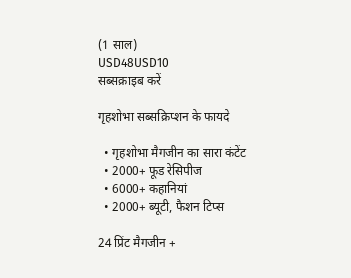(1 साल)
USD48USD10
सब्सक्राइब करें

गृहशोभा सब्सक्रिप्शन के फायदे

  • गृहशोभा मैगजीन का सारा कंटेंट
  • 2000+ फूड रेसिपीज
  • 6000+ कहानियां
  • 2000+ ब्यूटी, फैशन टिप्स

24 प्रिंट मैगजीन +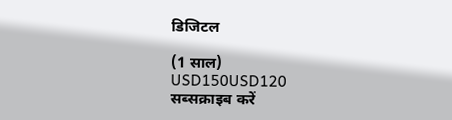डिजिटल

(1 साल)
USD150USD120
सब्सक्राइब करें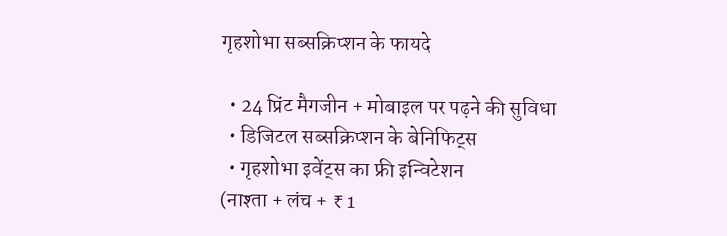गृहशोभा सब्सक्रिप्शन के फायदे

  • 24 प्रिंट मैगजीन + मोबाइल पर पढ़ने की सुविधा
  • डिजिटल सब्सक्रिप्शन के बेनिफिट्स
  • गृहशोभा इवेंट्स का फ्री इन्विटेशन
(नाश्ता + लंच + ₹ 1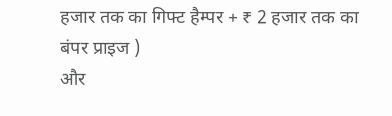हजार तक का गिफ्ट हैम्पर + ₹ 2 हजार तक का बंपर प्राइज )
और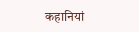कहानियां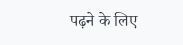पढ़ने के लिए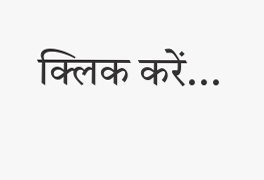क्लिक करें...